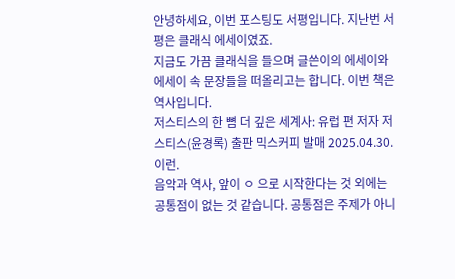안녕하세요, 이번 포스팅도 서평입니다. 지난번 서평은 클래식 에세이였죠.
지금도 가끔 클래식을 들으며 글쓴이의 에세이와 에세이 속 문장들을 떠올리고는 합니다. 이번 책은 역사입니다.
저스티스의 한 뼘 더 깊은 세계사: 유럽 편 저자 저스티스(윤경록) 출판 믹스커피 발매 2025.04.30. 이런.
음악과 역사, 앞이 ㅇ 으로 시작한다는 것 외에는 공통점이 없는 것 같습니다. 공통점은 주제가 아니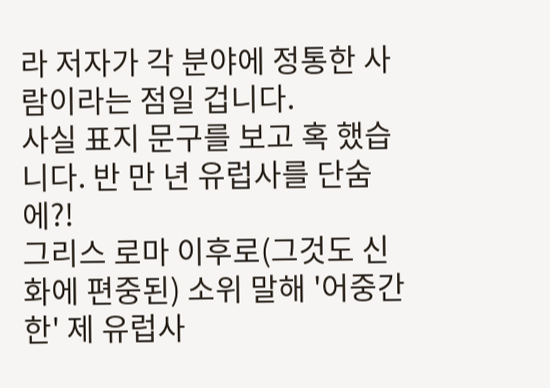라 저자가 각 분야에 정통한 사람이라는 점일 겁니다.
사실 표지 문구를 보고 혹 했습니다. 반 만 년 유럽사를 단숨에?!
그리스 로마 이후로(그것도 신화에 편중된) 소위 말해 '어중간한' 제 유럽사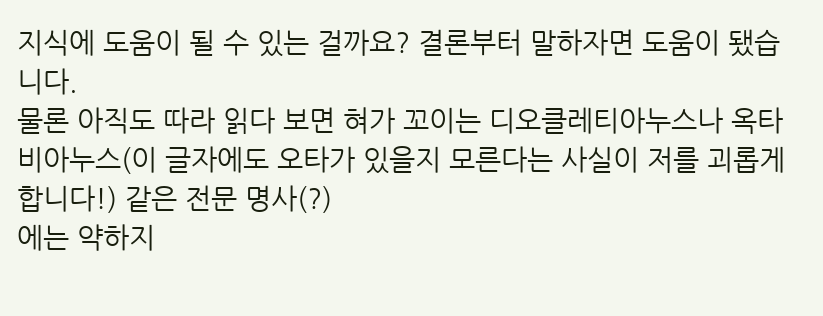지식에 도움이 될 수 있는 걸까요? 결론부터 말하자면 도움이 됐습니다.
물론 아직도 따라 읽다 보면 혀가 꼬이는 디오클레티아누스나 옥타비아누스(이 글자에도 오타가 있을지 모른다는 사실이 저를 괴롭게 합니다!) 같은 전문 명사(?)
에는 약하지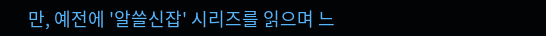만, 예전에 '알쓸신잡' 시리즈를 읽으며 느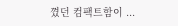꼈던 컴팩트함이 ...